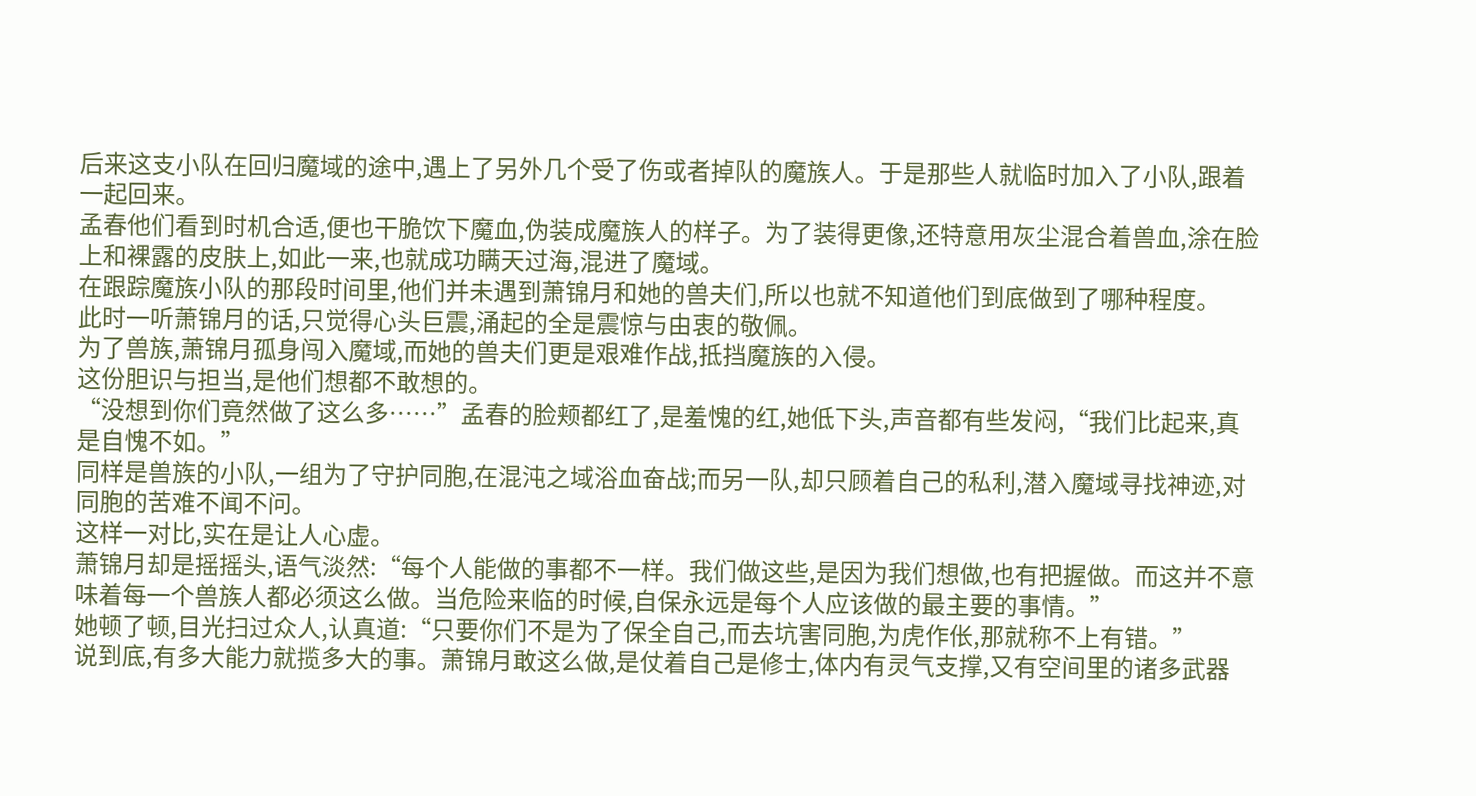后来这支小队在回归魔域的途中,遇上了另外几个受了伤或者掉队的魔族人。于是那些人就临时加入了小队,跟着一起回来。
孟春他们看到时机合适,便也干脆饮下魔血,伪装成魔族人的样子。为了装得更像,还特意用灰尘混合着兽血,涂在脸上和裸露的皮肤上,如此一来,也就成功瞒天过海,混进了魔域。
在跟踪魔族小队的那段时间里,他们并未遇到萧锦月和她的兽夫们,所以也就不知道他们到底做到了哪种程度。
此时一听萧锦月的话,只觉得心头巨震,涌起的全是震惊与由衷的敬佩。
为了兽族,萧锦月孤身闯入魔域,而她的兽夫们更是艰难作战,抵挡魔族的入侵。
这份胆识与担当,是他们想都不敢想的。
“没想到你们竟然做了这么多……”孟春的脸颊都红了,是羞愧的红,她低下头,声音都有些发闷,“我们比起来,真是自愧不如。”
同样是兽族的小队,一组为了守护同胞,在混沌之域浴血奋战;而另一队,却只顾着自己的私利,潜入魔域寻找神迹,对同胞的苦难不闻不问。
这样一对比,实在是让人心虚。
萧锦月却是摇摇头,语气淡然:“每个人能做的事都不一样。我们做这些,是因为我们想做,也有把握做。而这并不意味着每一个兽族人都必须这么做。当危险来临的时候,自保永远是每个人应该做的最主要的事情。”
她顿了顿,目光扫过众人,认真道:“只要你们不是为了保全自己,而去坑害同胞,为虎作伥,那就称不上有错。”
说到底,有多大能力就揽多大的事。萧锦月敢这么做,是仗着自己是修士,体内有灵气支撑,又有空间里的诸多武器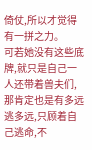倚仗,所以才觉得有一拼之力。
可若她没有这些底牌,就只是自己一人还带着兽夫们,那肯定也是有多远逃多远,只顾着自己逃命,不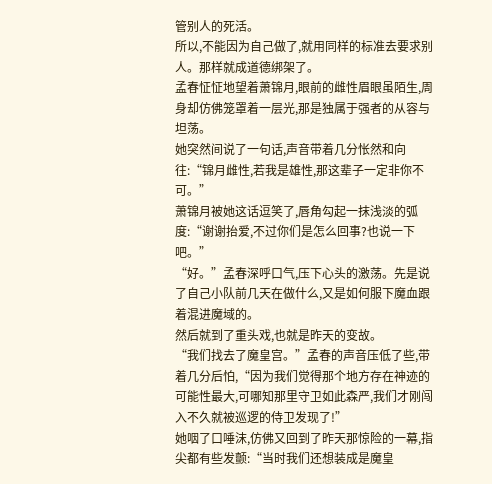管别人的死活。
所以,不能因为自己做了,就用同样的标准去要求别人。那样就成道德绑架了。
孟春怔怔地望着萧锦月,眼前的雌性眉眼虽陌生,周身却仿佛笼罩着一层光,那是独属于强者的从容与坦荡。
她突然间说了一句话,声音带着几分怅然和向往:“锦月雌性,若我是雄性,那这辈子一定非你不可。”
萧锦月被她这话逗笑了,唇角勾起一抹浅淡的弧度:“谢谢抬爱,不过你们是怎么回事?也说一下吧。”
“好。”孟春深呼口气,压下心头的激荡。先是说了自己小队前几天在做什么,又是如何服下魔血跟着混进魔域的。
然后就到了重头戏,也就是昨天的变故。
“我们找去了魔皇宫。”孟春的声音压低了些,带着几分后怕,“因为我们觉得那个地方存在神迹的可能性最大,可哪知那里守卫如此森严,我们才刚闯入不久就被巡逻的侍卫发现了!”
她咽了口唾沫,仿佛又回到了昨天那惊险的一幕,指尖都有些发颤:“当时我们还想装成是魔皇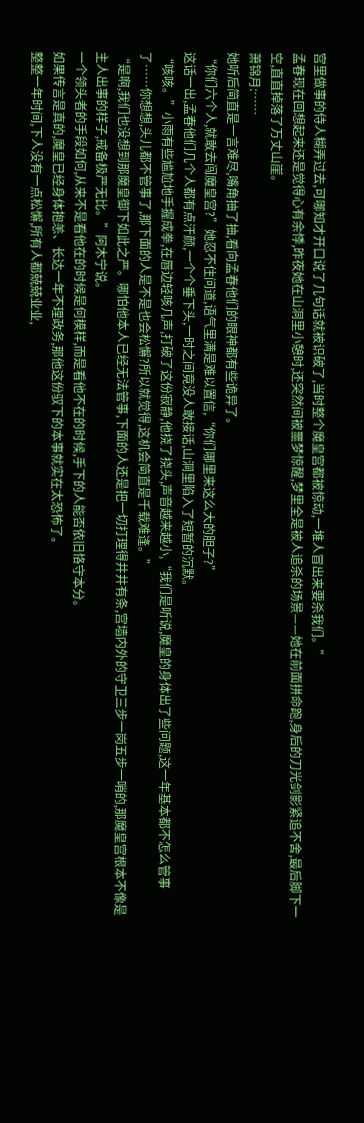宫里做事的侍人糊弄过去,可哪知才开口说了几句话就被识破了,当时整个魔皇宫都被惊动,一堆人冒出来要杀我们。”
孟春现在回想起来还是觉得心有余悸,昨夜她在山洞里小憩时,还突然间被噩梦惊醒,梦里全是被人追杀的场景——她在前面拼命跑,身后的刀光剑影紧追不舍,最后脚下一空,直直掉落了万丈山崖。
萧锦月:……
她听后简直是一言难尽,嘴角抽了抽,看向孟春他们的眼神都有些诡异了。
“你们六个人,就敢去闯魔皇宫?”她忍不住问道,语气里满是难以置信,“你们哪里来这么大的胆子?”
这话一出,孟春他们几个人都有点汗颜,一个个垂下头,一时之间竟没人敢接话,山洞里陷入了短暂的沉默。
“咳咳。”小雨有些尴尬地手握成拳,在唇边轻咳几声,打破了这份寂静,他挠了挠头,声音越来越小,“我们是听说,魔皇的身体出了些问题,这一年基本都不怎么管事了……你想想,头儿都不管事了,那下面的人是不是也会松懈?所以就觉得,这机会简直是千载难逢。”
“是啊,我们也没想到那魔皇御下如此之严。哪怕他本人已经无法管事,下面的人还是把一切打理得井井有条,宫墙内外的守卫三步一岗五步一哨的,那魔皇宫根本不像是主人出事的样子,戒备极严无比。”阿木宁说。
一个领头者的手段如何,从来不是看他在的时候是何模样,而是看他不在的时候,手下的人能否依旧恪守本分。
如果传言是真的,魔皇已经身体抱恙、长达一年不理政务,那他这份驭下的本事就实在太恐怖了。
整整一年时间,下人没有一点松懈,所有人都兢兢业业,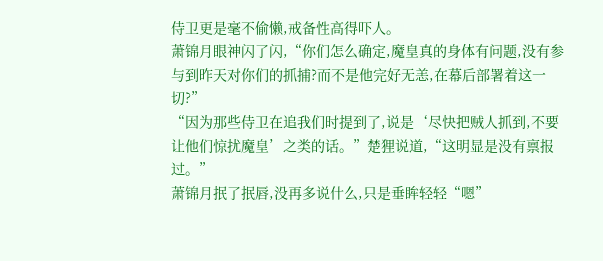侍卫更是毫不偷懒,戒备性高得吓人。
萧锦月眼神闪了闪,“你们怎么确定,魔皇真的身体有问题,没有参与到昨天对你们的抓捕?而不是他完好无恙,在幕后部署着这一切?”
“因为那些侍卫在追我们时提到了,说是‘尽快把贼人抓到,不要让他们惊扰魔皇’之类的话。”楚狸说道,“这明显是没有禀报过。”
萧锦月抿了抿唇,没再多说什么,只是垂眸轻轻“嗯”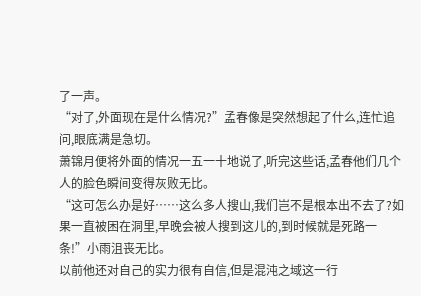了一声。
“对了,外面现在是什么情况?”孟春像是突然想起了什么,连忙追问,眼底满是急切。
萧锦月便将外面的情况一五一十地说了,听完这些话,孟春他们几个人的脸色瞬间变得灰败无比。
“这可怎么办是好……这么多人搜山,我们岂不是根本出不去了?如果一直被困在洞里,早晚会被人搜到这儿的,到时候就是死路一条!”小雨沮丧无比。
以前他还对自己的实力很有自信,但是混沌之域这一行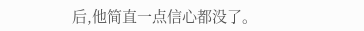后,他简直一点信心都没了。